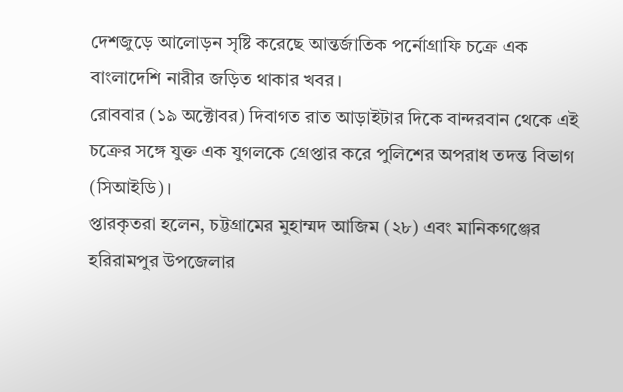দেশজুড়ে আলোড়ন সৃষ্টি করেছে আন্তর্জাতিক পর্নোগ্রাফি চক্রে এক বাংলাদেশি নারীর জড়িত থাকার খবর।
রোববার (১৯ অক্টোবর) দিবাগত রাত আড়াইটার দিকে বান্দরবান থেকে এই চক্রের সঙ্গে যুক্ত এক যুগলকে গ্রেপ্তার করে পুলিশের অপরাধ তদন্ত বিভাগ (সিআইডি)।
প্তারকৃতরা হলেন, চট্টগ্রামের মুহাম্মদ আজিম (২৮) এবং মানিকগঞ্জের হরিরামপুর উপজেলার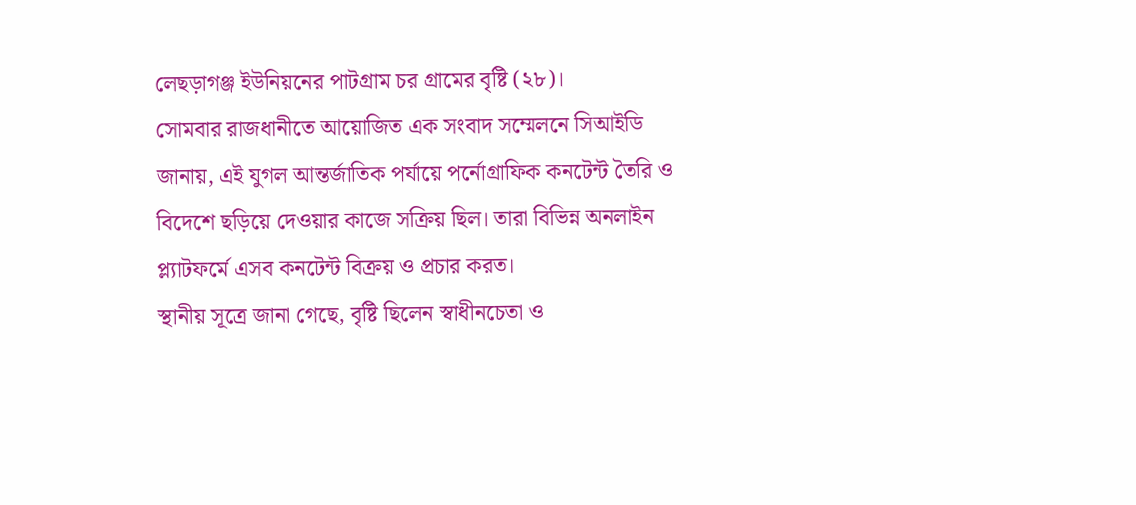লেছড়াগঞ্জ ইউনিয়নের পাটগ্রাম চর গ্রামের বৃষ্টি (২৮)।
সোমবার রাজধানীতে আয়োজিত এক সংবাদ সম্মেলনে সিআইডি জানায়, এই যুগল আন্তর্জাতিক পর্যায়ে পর্নোগ্রাফিক কনটেন্ট তৈরি ও বিদেশে ছড়িয়ে দেওয়ার কাজে সক্রিয় ছিল। তারা বিভিন্ন অনলাইন প্ল্যাটফর্মে এসব কনটেন্ট বিক্রয় ও প্রচার করত।
স্থানীয় সূত্রে জানা গেছে, বৃষ্টি ছিলেন স্বাধীনচেতা ও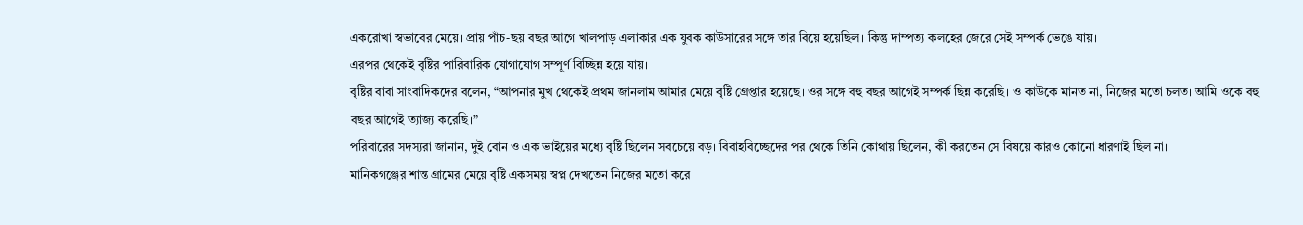একরোখা স্বভাবের মেয়ে। প্রায় পাঁচ-ছয় বছর আগে খালপাড় এলাকার এক যুবক কাউসারের সঙ্গে তার বিয়ে হয়েছিল। কিন্তু দাম্পত্য কলহের জেরে সেই সম্পর্ক ভেঙে যায়।
এরপর থেকেই বৃষ্টির পারিবারিক যোগাযোগ সম্পূর্ণ বিচ্ছিন্ন হয়ে যায়।
বৃষ্টির বাবা সাংবাদিকদের বলেন, “আপনার মুখ থেকেই প্রথম জানলাম আমার মেয়ে বৃষ্টি গ্রেপ্তার হয়েছে। ওর সঙ্গে বহু বছর আগেই সম্পর্ক ছিন্ন করেছি। ও কাউকে মানত না, নিজের মতো চলত। আমি ওকে বহু বছর আগেই ত্যাজ্য করেছি।”
পরিবারের সদস্যরা জানান, দুই বোন ও এক ভাইয়ের মধ্যে বৃষ্টি ছিলেন সবচেয়ে বড়। বিবাহবিচ্ছেদের পর থেকে তিনি কোথায় ছিলেন, কী করতেন সে বিষয়ে কারও কোনো ধারণাই ছিল না।
মানিকগঞ্জের শান্ত গ্রামের মেয়ে বৃষ্টি একসময় স্বপ্ন দেখতেন নিজের মতো করে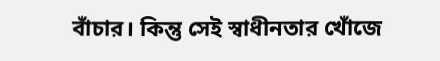বাঁচার। কিন্তু সেই স্বাধীনতার খোঁজে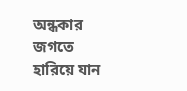অন্ধকার জগতে হারিয়ে যান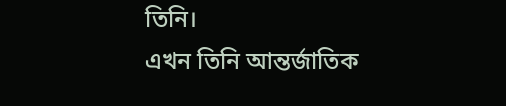তিনি।
এখন তিনি আন্তর্জাতিক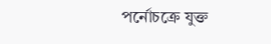পর্নোচক্রে যুক্ত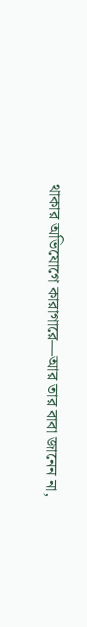থাকার অভিযোগে কারাগারে—আর তার বাবা জানেন না,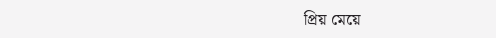প্রিয় মেয়ে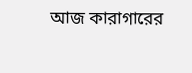আজ কারাগারের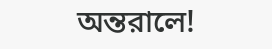অন্তরালে!